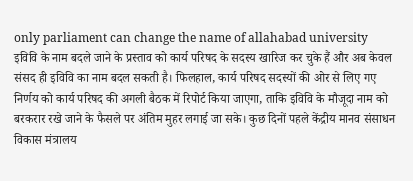only parliament can change the name of allahabad university
इविवि के नाम बदले जाने के प्रस्ताव को कार्य परिषद के सदस्य खारिज कर चुके हैं और अब केवल संसद ही इविवि का नाम बदल सकती है। फिलहाल, कार्य परिषद सदस्यों की ओर से लिए गए निर्णय को कार्य परिषद की अगली बैठक में रिपोर्ट किया जाएगा, ताकि इविवि के मौजूदा नाम को बरकरार रखे जाने के फैसले पर अंतिम मुहर लगाई जा सके। कुछ दिनों पहले केंद्रीय मानव संसाधन विकास मंत्रालय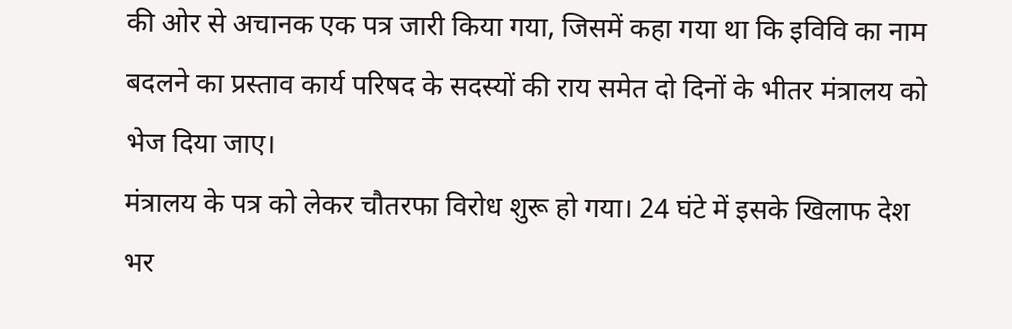की ओर से अचानक एक पत्र जारी किया गया, जिसमें कहा गया था कि इविवि का नाम बदलने का प्रस्ताव कार्य परिषद के सदस्यों की राय समेत दो दिनों के भीतर मंत्रालय को भेज दिया जाए।
मंत्रालय के पत्र को लेकर चौतरफा विरोध शुरू हो गया। 24 घंटे में इसके खिलाफ देश भर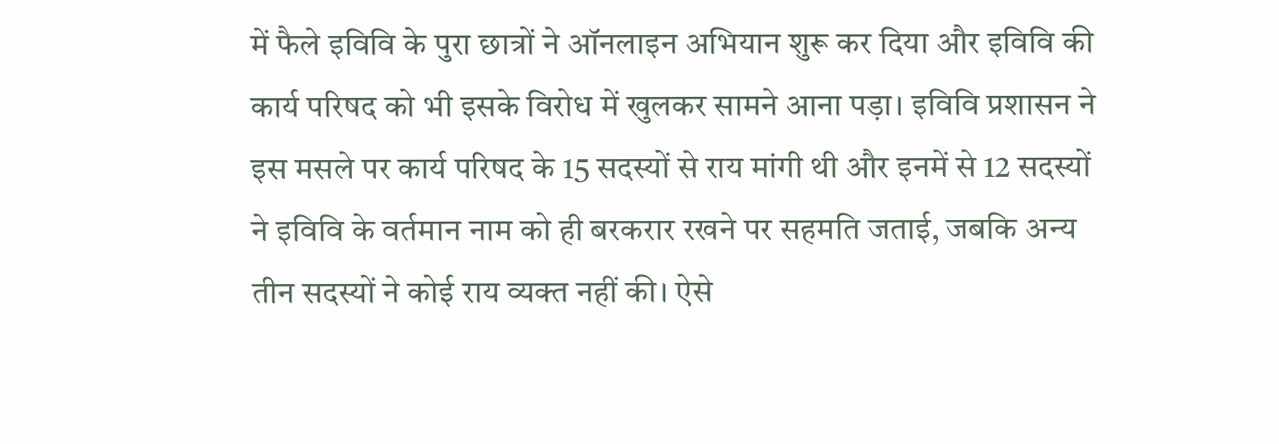में फैले इविवि के पुरा छात्रों ने ऑनलाइन अभियान शुरू कर दिया और इविवि की कार्य परिषद को भी इसके विरोध में खुलकर सामने आना पड़ा। इविवि प्रशासन ने इस मसले पर कार्य परिषद के 15 सदस्यों से राय मांगी थी और इनमें से 12 सदस्यों ने इविवि के वर्तमान नाम को ही बरकरार रखने पर सहमति जताई, जबकि अन्य तीन सदस्यों ने कोई राय व्यक्त नहीं की। ऐसे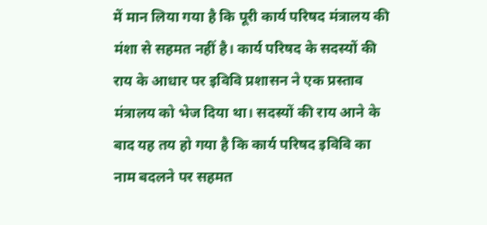में मान लिया गया है कि पूरी कार्य परिषद मंत्रालय की मंशा से सहमत नहीं है। कार्य परिषद के सदस्यों की राय के आधार पर इविवि प्रशासन ने एक प्रस्ताव मंत्रालय को भेज दिया था। सदस्यों की राय आने के बाद यह तय हो गया है कि कार्य परिषद इविवि का नाम बदलने पर सहमत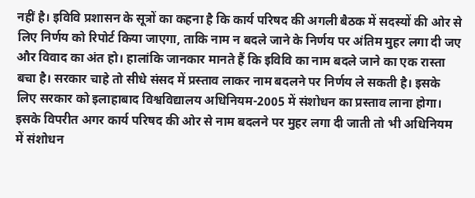नहीं है। इविवि प्रशासन के सूत्रों का कहना है कि कार्य परिषद की अगली बैठक में सदस्यों की ओर से लिए निर्णय को रिपोर्ट किया जाएगा, ताकि नाम न बदले जाने के निर्णय पर अंतिम मुहर लगा दी जए और विवाद का अंत हो। हालांकि जानकार मानते हैं कि इविवि का नाम बदले जाने का एक रास्ता बचा है। सरकार चाहे तो सीधे संसद में प्रस्ताव लाकर नाम बदलने पर निर्णय ले सकती है। इसके लिए सरकार को इलाहाबाद विश्वविद्यालय अधिनियम-2005 में संशोधन का प्रस्ताव लाना होगा। इसके विपरीत अगर कार्य परिषद की ओर से नाम बदलने पर मुहर लगा दी जाती तो भी अधिनियम में संशोधन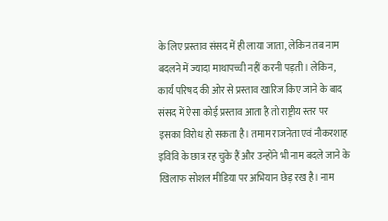के लिए प्रस्ताव संसद में ही लाया जाता, लेकिन तब नाम बदलने में ज्यादा माथापच्ची नहीं करनी पड़ती। लेकिन, कार्य परिषद की ओर से प्रस्ताव खारिज किए जाने के बाद संसद में ऐसा कोई प्रस्ताव आता है तो राष्ट्रीय स्तर पर इसका विरोध हो सकता है। तमाम राजनेता एवं नौकरशाह इविवि के छात्र रह चुके हैं और उन्होंने भी नाम बदले जाने के खिलाफ सोशल मीडिया पर अभियान छेड़ रख है। नाम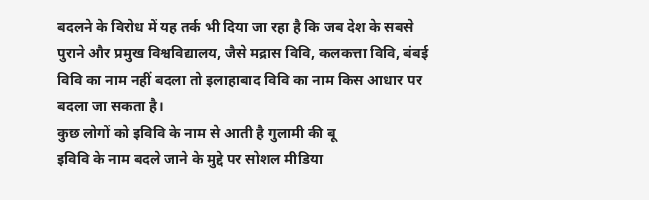बदलने के विरोध में यह तर्क भी दिया जा रहा है कि जब देश के सबसे पुराने और प्रमुख विश्वविद्यालय, जैसे मद्रास विवि, कलकत्ता विवि, बंबई विवि का नाम नहीं बदला तो इलाहाबाद विवि का नाम किस आधार पर बदला जा सकता है।
कुछ लोगों को इविवि के नाम से आती है गुलामी की बू
इविवि के नाम बदले जाने के मुद्दे पर सोशल मीडिया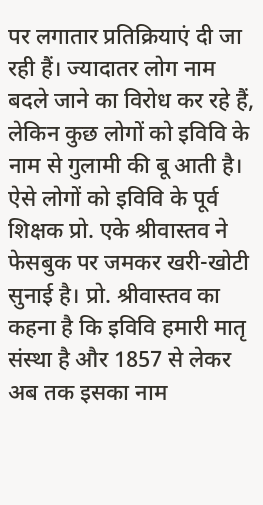पर लगातार प्रतिक्रियाएं दी जा रही हैं। ज्यादातर लोग नाम बदले जाने का विरोध कर रहे हैं, लेकिन कुछ लोगों को इविवि के नाम से गुलामी की बू आती है। ऐसे लोगों को इविवि के पूर्व शिक्षक प्रो. एके श्रीवास्तव ने फेसबुक पर जमकर खरी-खोटी सुनाई है। प्रो. श्रीवास्तव का कहना है कि इविवि हमारी मातृ संस्था है और 1857 से लेकर अब तक इसका नाम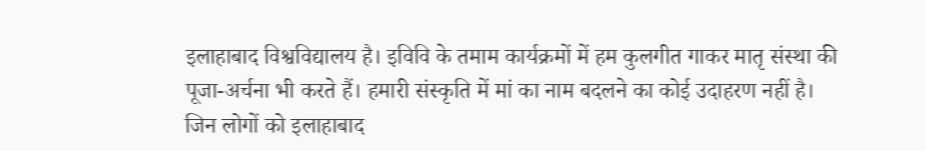इलाहाबाद विश्वविद्यालय है। इविवि के तमाम कार्यक्रमों में हम कुलगीत गाकर मातृ संस्था की पूजा-अर्चना भी करते हैं। हमारी संस्कृति में मां का नाम बदलने का कोई उदाहरण नहीं है। जिन लोगों को इलाहाबाद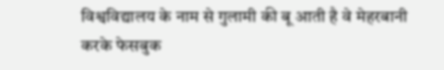विश्वविद्यालय के नाम से गुलामी की बू आती है वे मेहरबानी करके फेसबुक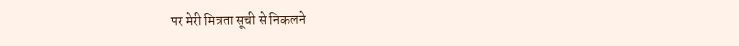पर मेरी मित्रता सूची से निकलने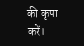की कृपा करें।